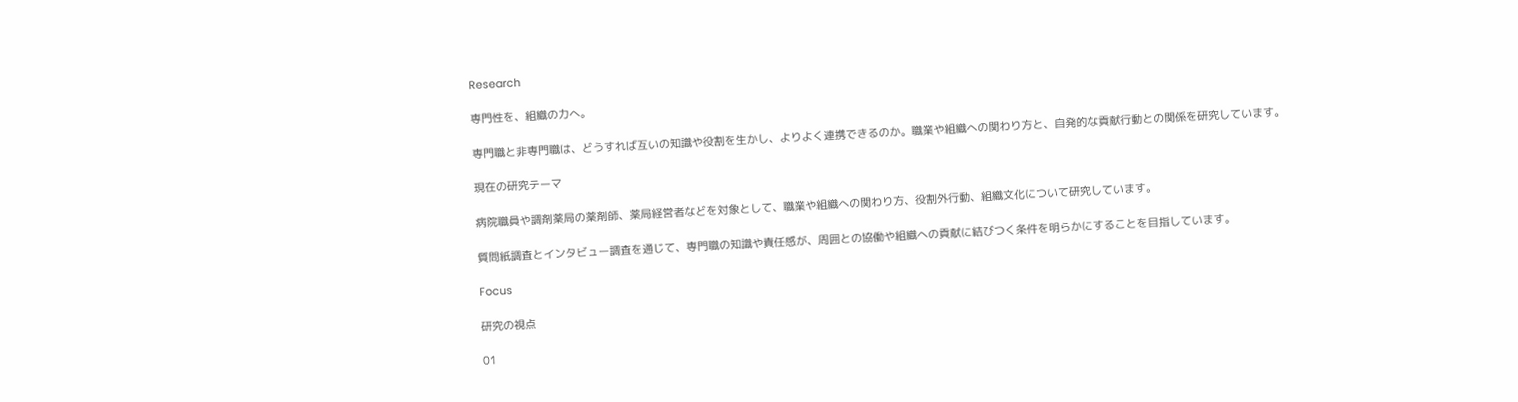Research

専門性を、組織の力へ。

専門職と非専門職は、どうすれば互いの知識や役割を生かし、よりよく連携できるのか。職業や組織への関わり方と、自発的な貢献行動との関係を研究しています。

現在の研究テーマ

病院職員や調剤薬局の薬剤師、薬局経営者などを対象として、職業や組織への関わり方、役割外行動、組織文化について研究しています。

質問紙調査とインタビュー調査を通じて、専門職の知識や責任感が、周囲との協働や組織への貢献に結びつく条件を明らかにすることを目指しています。

Focus

研究の視点

01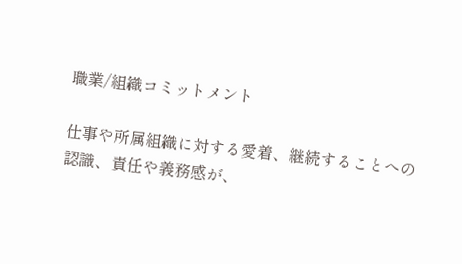職業/組織コミットメント

仕事や所属組織に対する愛着、継続することへの認識、責任や義務感が、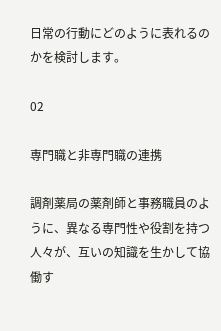日常の行動にどのように表れるのかを検討します。

02

専門職と非専門職の連携

調剤薬局の薬剤師と事務職員のように、異なる専門性や役割を持つ人々が、互いの知識を生かして協働す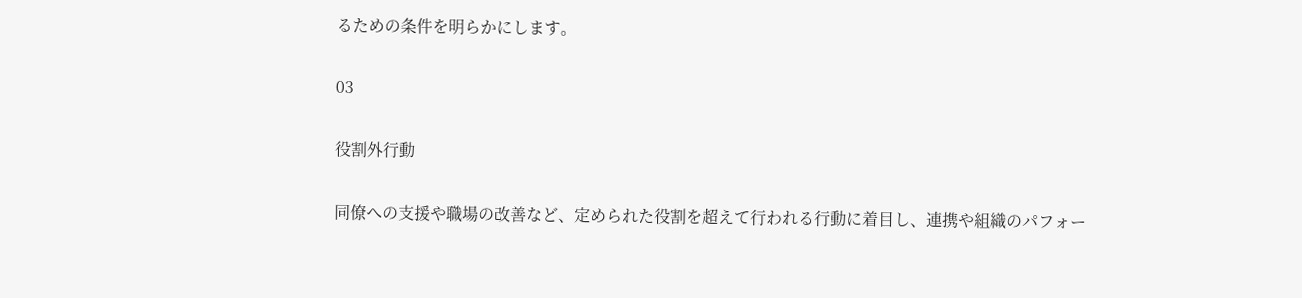るための条件を明らかにします。

03

役割外行動

同僚への支援や職場の改善など、定められた役割を超えて行われる行動に着目し、連携や組織のパフォー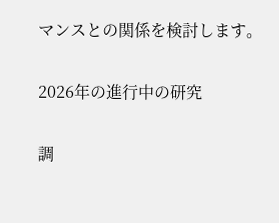マンスとの関係を検討します。

2026年の進行中の研究

調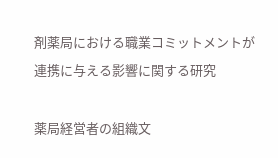剤薬局における職業コミットメントが連携に与える影響に関する研究

薬局経営者の組織文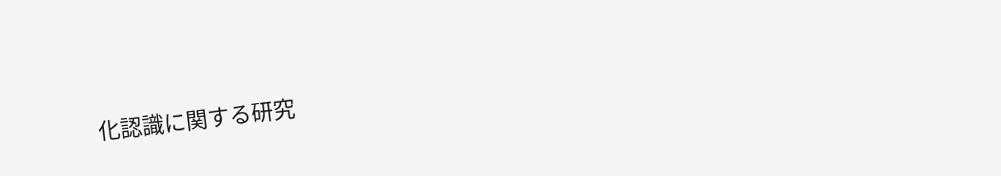化認識に関する研究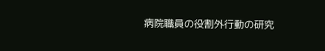病院職員の役割外行動の研究